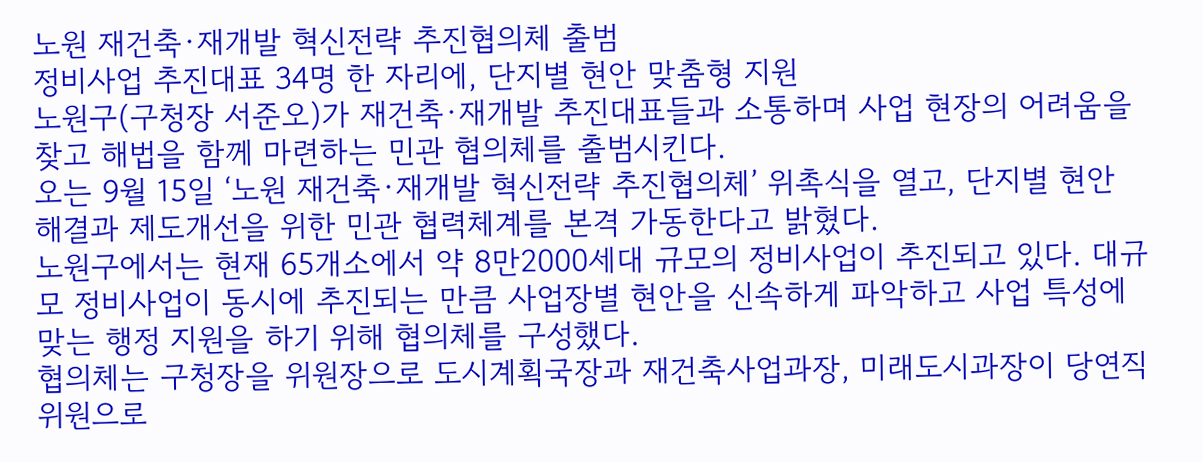노원 재건축·재개발 혁신전략 추진협의체 출범
정비사업 추진대표 34명 한 자리에, 단지별 현안 맞춤형 지원
노원구(구청장 서준오)가 재건축·재개발 추진대표들과 소통하며 사업 현장의 어려움을 찾고 해법을 함께 마련하는 민관 협의체를 출범시킨다.
오는 9월 15일 ‘노원 재건축·재개발 혁신전략 추진협의체’ 위촉식을 열고, 단지별 현안 해결과 제도개선을 위한 민관 협력체계를 본격 가동한다고 밝혔다.
노원구에서는 현재 65개소에서 약 8만2000세대 규모의 정비사업이 추진되고 있다. 대규모 정비사업이 동시에 추진되는 만큼 사업장별 현안을 신속하게 파악하고 사업 특성에 맞는 행정 지원을 하기 위해 협의체를 구성했다.
협의체는 구청장을 위원장으로 도시계획국장과 재건축사업과장, 미래도시과장이 당연직 위원으로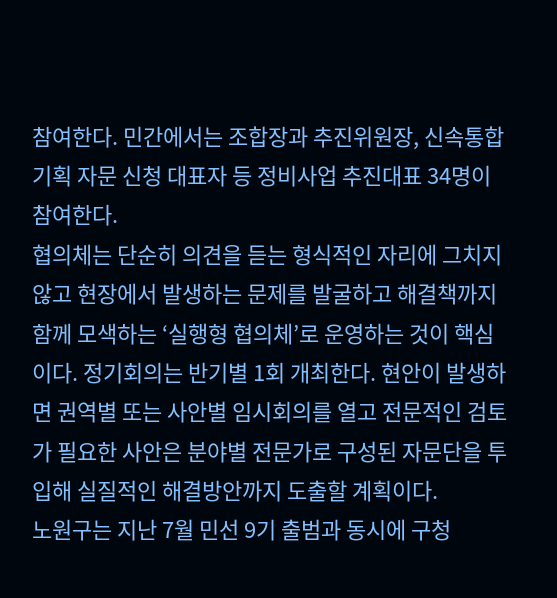참여한다. 민간에서는 조합장과 추진위원장, 신속통합기획 자문 신청 대표자 등 정비사업 추진대표 34명이 참여한다.
협의체는 단순히 의견을 듣는 형식적인 자리에 그치지 않고 현장에서 발생하는 문제를 발굴하고 해결책까지 함께 모색하는 ‘실행형 협의체’로 운영하는 것이 핵심이다. 정기회의는 반기별 1회 개최한다. 현안이 발생하면 권역별 또는 사안별 임시회의를 열고 전문적인 검토가 필요한 사안은 분야별 전문가로 구성된 자문단을 투입해 실질적인 해결방안까지 도출할 계획이다.
노원구는 지난 7월 민선 9기 출범과 동시에 구청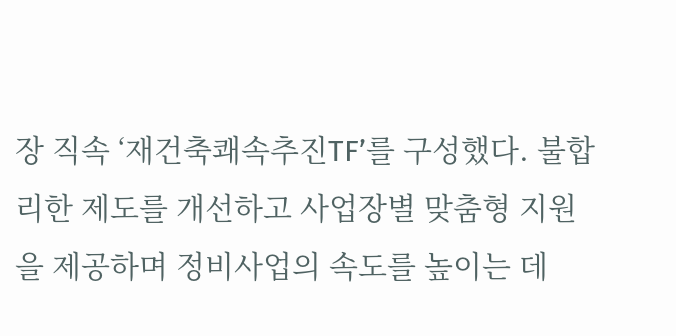장 직속 ‘재건축쾌속추진TF’를 구성했다. 불합리한 제도를 개선하고 사업장별 맞춤형 지원을 제공하며 정비사업의 속도를 높이는 데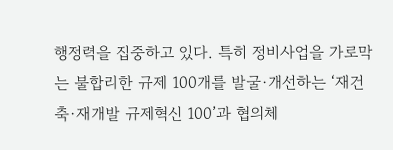행정력을 집중하고 있다. 특히 정비사업을 가로막는 불합리한 규제 100개를 발굴·개선하는 ‘재건축·재개발 규제혁신 100’과 협의체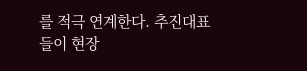를 적극 연계한다. 추진대표들이 현장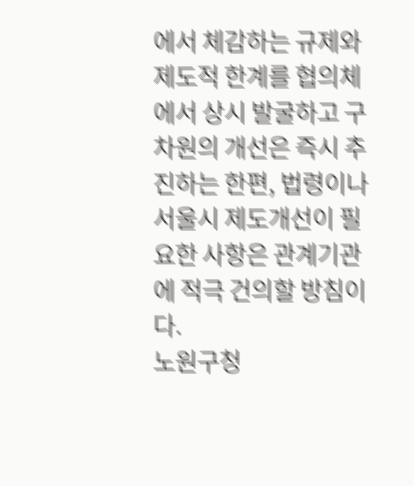에서 체감하는 규제와 제도적 한계를 협의체에서 상시 발굴하고 구 차원의 개선은 즉시 추진하는 한편, 법령이나 서울시 제도개선이 필요한 사항은 관계기관에 적극 건의할 방침이다.
노원구청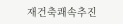재건축쾌속추진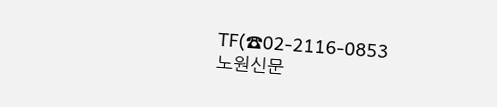TF(☎02-2116-0853
노원신문